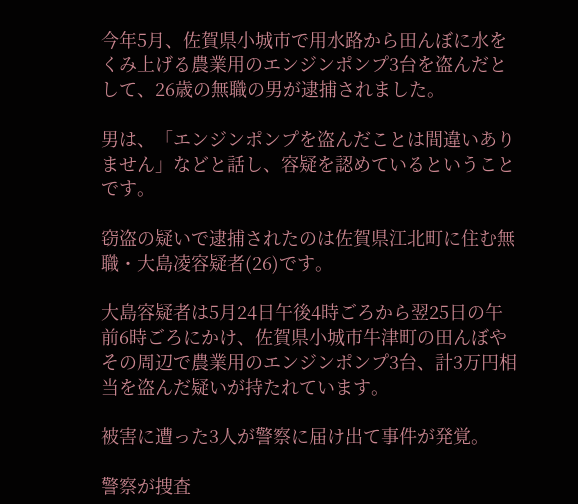今年5月、佐賀県小城市で用水路から田んぼに水をくみ上げる農業用のエンジンポンプ3台を盗んだとして、26歳の無職の男が逮捕されました。

男は、「エンジンポンプを盗んだことは間違いありません」などと話し、容疑を認めているということです。

窃盗の疑いで逮捕されたのは佐賀県江北町に住む無職・大島凌容疑者(26)です。

大島容疑者は5月24日午後4時ごろから翌25日の午前6時ごろにかけ、佐賀県小城市牛津町の田んぼやその周辺で農業用のエンジンポンプ3台、計3万円相当を盗んだ疑いが持たれています。

被害に遭った3人が警察に届け出て事件が発覚。

警察が捜査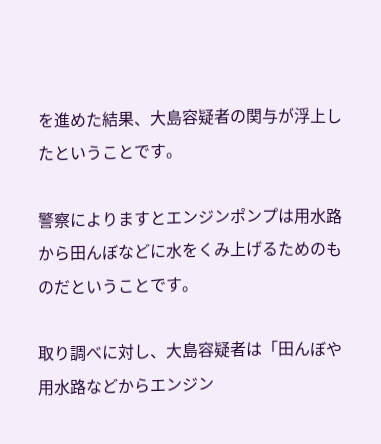を進めた結果、大島容疑者の関与が浮上したということです。

警察によりますとエンジンポンプは用水路から田んぼなどに水をくみ上げるためのものだということです。

取り調べに対し、大島容疑者は「田んぼや用水路などからエンジン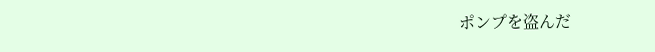ポンプを盗んだ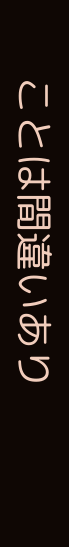ことは間違いあり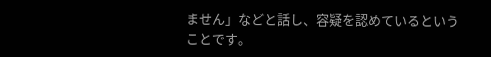ません」などと話し、容疑を認めているということです。